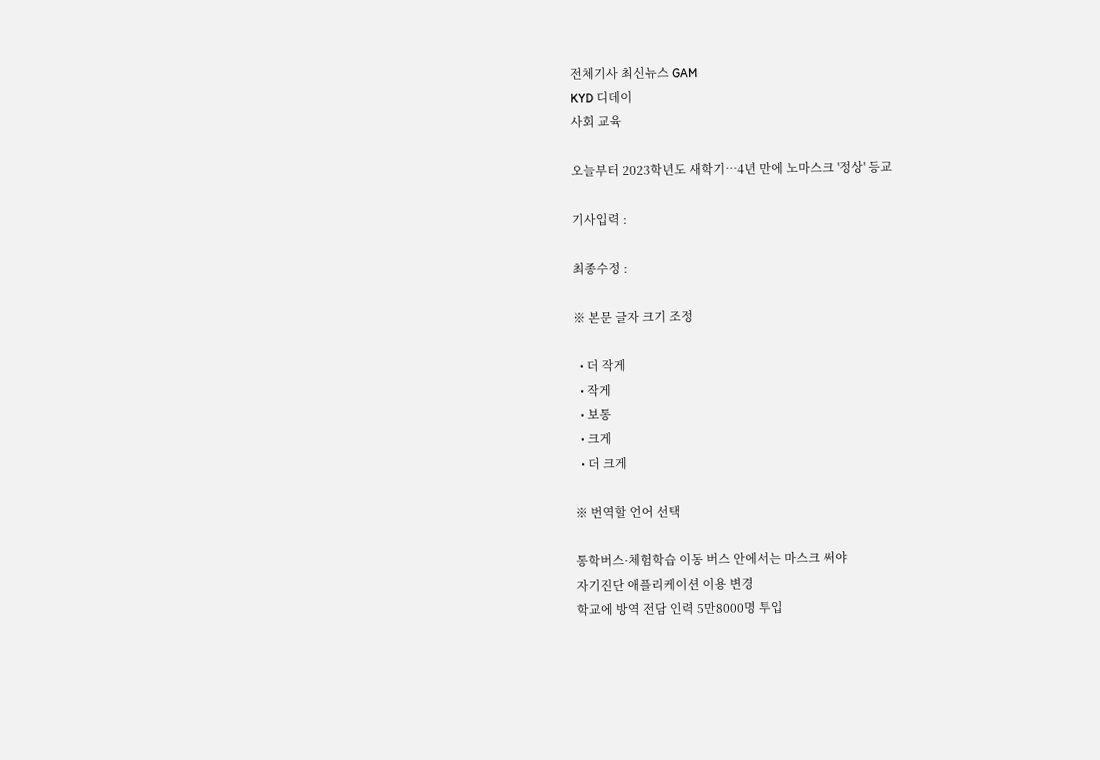전체기사 최신뉴스 GAM
KYD 디데이
사회 교육

오늘부터 2023학년도 새학기…4년 만에 노마스크 '정상' 등교

기사입력 :

최종수정 :

※ 본문 글자 크기 조정

  • 더 작게
  • 작게
  • 보통
  • 크게
  • 더 크게

※ 번역할 언어 선택

통학버스·체험학습 이동 버스 안에서는 마스크 써야
자기진단 애플리케이션 이용 변경
학교에 방역 전담 인력 5만8000명 투입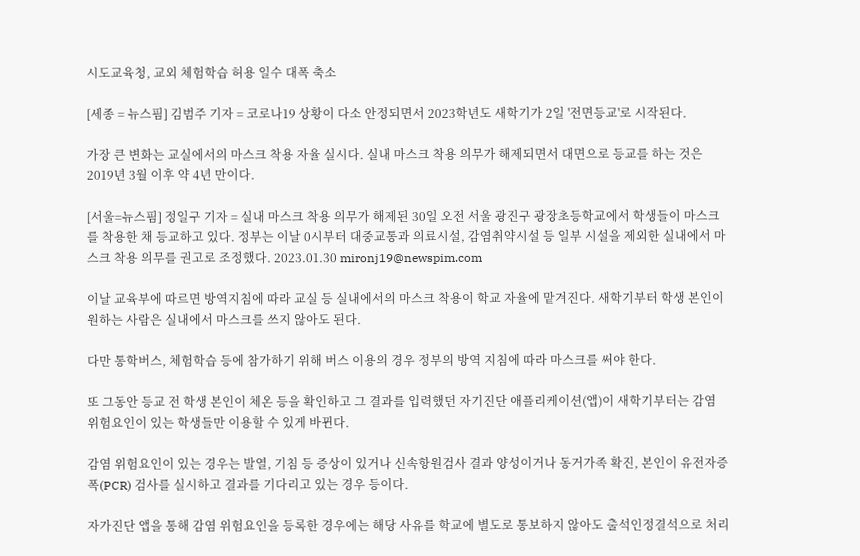시도교육청, 교외 체험학습 허용 일수 대폭 축소

[세종 = 뉴스핌] 김범주 기자 = 코로나19 상황이 다소 안정되면서 2023학년도 새학기가 2일 '전면등교'로 시작된다.

가장 큰 변화는 교실에서의 마스크 착용 자율 실시다. 실내 마스크 착용 의무가 해제되면서 대면으로 등교를 하는 것은 2019년 3월 이후 약 4년 만이다.

[서울=뉴스핌] 정일구 기자 = 실내 마스크 착용 의무가 해제된 30일 오전 서울 광진구 광장초등학교에서 학생들이 마스크를 착용한 채 등교하고 있다. 정부는 이날 0시부터 대중교통과 의료시설, 감염취약시설 등 일부 시설을 제외한 실내에서 마스크 착용 의무를 권고로 조정했다. 2023.01.30 mironj19@newspim.com

이날 교육부에 따르면 방역지침에 따라 교실 등 실내에서의 마스크 착용이 학교 자율에 맡겨진다. 새학기부터 학생 본인이 원하는 사람은 실내에서 마스크를 쓰지 않아도 된다.

다만 통학버스, 체험학습 등에 참가하기 위해 버스 이용의 경우 정부의 방역 지침에 따라 마스크를 써야 한다.

또 그동안 등교 전 학생 본인이 체온 등을 확인하고 그 결과를 입력했던 자기진단 애플리케이션(앱)이 새학기부터는 감염 위험요인이 있는 학생들만 이용할 수 있게 바뀐다.

감염 위험요인이 있는 경우는 발열, 기침 등 증상이 있거나 신속항원검사 결과 양성이거나 동거가족 확진, 본인이 유전자증폭(PCR) 검사를 실시하고 결과를 기다리고 있는 경우 등이다.

자가진단 앱을 통해 감염 위험요인을 등록한 경우에는 해당 사유를 학교에 별도로 통보하지 않아도 출석인정결석으로 처리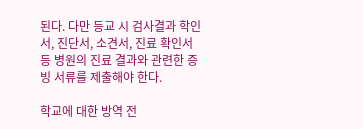된다. 다만 등교 시 검사결과 학인서, 진단서, 소견서, 진료 확인서 등 병원의 진료 결과와 관련한 증빙 서류를 제출해야 한다.

학교에 대한 방역 전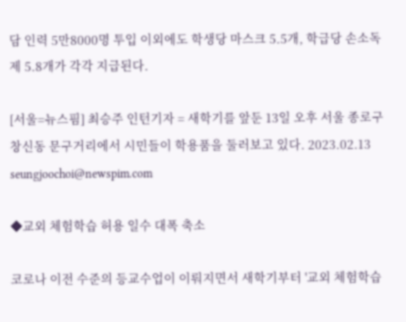담 인력 5만8000명 투입 이외에도 학생당 마스크 5.5개, 학급당 손소독제 5.8개가 각각 지급된다.

[서울=뉴스핌] 최승주 인턴기자 = 새학기를 앞둔 13일 오후 서울 종로구 창신동 문구거리에서 시민들이 학용품을 둘러보고 있다. 2023.02.13 seungjoochoi@newspim.com

◆교외 체험학습 허용 일수 대폭 축소

코로나 이전 수준의 등교수업이 이뤄지면서 새학기부터 '교외 체험학습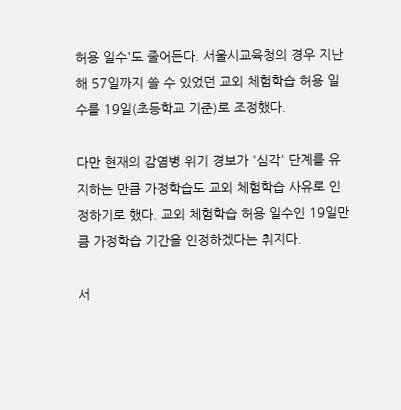허용 일수'도 줄어든다. 서울시교육청의 경우 지난해 57일까지 쓸 수 있었던 교외 체험학습 허용 일수를 19일(초등학교 기준)로 조정했다.

다만 현재의 감염병 위기 경보가 '심각' 단계를 유지하는 만큼 가정학습도 교외 체험학습 사유로 인정하기로 했다. 교외 체험학습 허용 일수인 19일만큼 가정학습 기간을 인정하겠다는 취지다.

서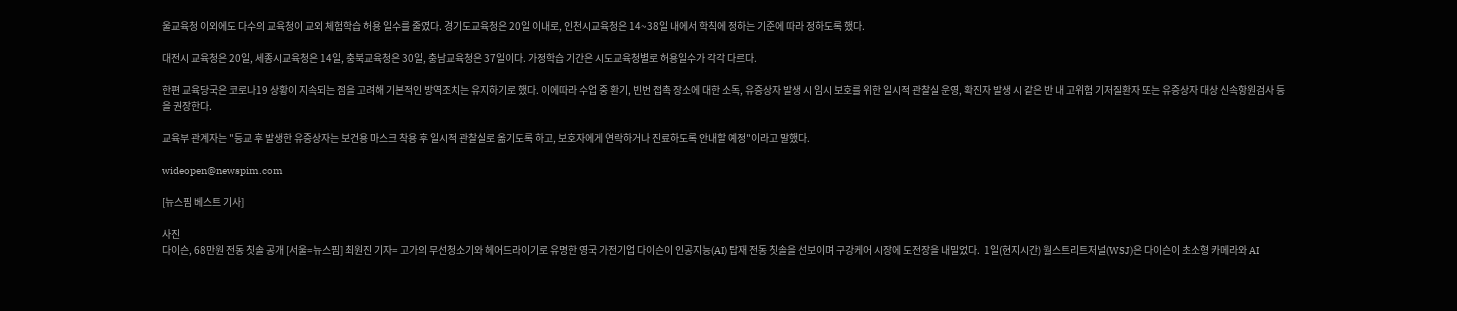울교육청 이외에도 다수의 교육청이 교외 체험학습 허용 일수를 줄였다. 경기도교육청은 20일 이내로, 인천시교육청은 14~38일 내에서 학칙에 정하는 기준에 따라 정하도록 했다.

대전시 교육청은 20일, 세종시교육청은 14일, 충북교육청은 30일, 충남교육청은 37일이다. 가정학습 기간은 시도교육청별로 허용일수가 각각 다르다.

한편 교육당국은 코로나19 상황이 지속되는 점을 고려해 기본적인 방역조치는 유지하기로 했다. 이에따라 수업 중 환기, 빈번 접촉 장소에 대한 소독, 유증상자 발생 시 임시 보호를 위한 일시적 관찰실 운영, 확진자 발생 시 같은 반 내 고위험 기저질환자 또는 유증상자 대상 신속항원검사 등을 권장한다.

교육부 관계자는 "등교 후 발생한 유증상자는 보건용 마스크 착용 후 일시적 관찰실로 옮기도록 하고, 보호자에게 연락하거나 진료하도록 안내할 예정"이라고 말했다.

wideopen@newspim.com

[뉴스핌 베스트 기사]

사진
다이슨, 68만원 전동 칫솔 공개 [서울=뉴스핌] 최원진 기자= 고가의 무선청소기와 헤어드라이기로 유명한 영국 가전기업 다이슨이 인공지능(AI) 탑재 전동 칫솔을 선보이며 구강케어 시장에 도전장을 내밀었다.  1일(현지시간) 월스트리트저널(WSJ)은 다이슨이 초소형 카메라와 AI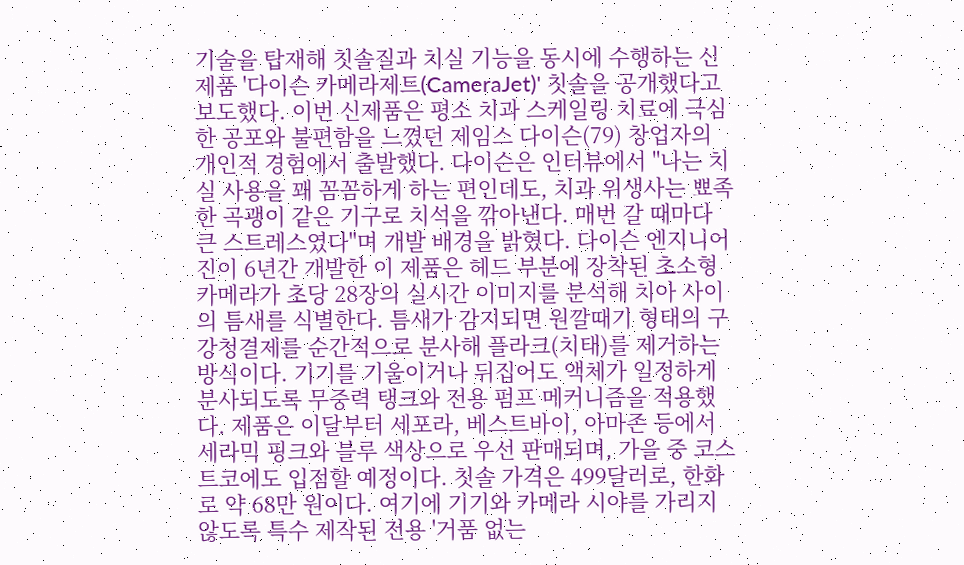기술을 탑재해 칫솔질과 치실 기능을 동시에 수행하는 신제품 '다이슨 카메라제트(CameraJet)' 칫솔을 공개했다고 보도했다. 이번 신제품은 평소 치과 스케일링 치료에 극심한 공포와 불편함을 느꼈던 제임스 다이슨(79) 창업자의 개인적 경험에서 출발했다. 다이슨은 인터뷰에서 "나는 치실 사용을 꽤 꼼꼼하게 하는 편인데도, 치과 위생사는 뾰족한 곡괭이 같은 기구로 치석을 깎아낸다. 매번 갈 때마다 큰 스트레스였다"며 개발 배경을 밝혔다. 다이슨 엔지니어진이 6년간 개발한 이 제품은 헤드 부분에 장착된 초소형 카메라가 초당 28장의 실시간 이미지를 분석해 치아 사이의 틈새를 식별한다. 틈새가 감지되면 원깔때기 형태의 구강청결제를 순간적으로 분사해 플라크(치태)를 제거하는 방식이다. 기기를 기울이거나 뒤집어도 액체가 일정하게 분사되도록 무중력 탱크와 전용 펌프 메커니즘을 적용했다. 제품은 이달부터 세포라, 베스트바이, 아마존 등에서 세라믹 핑크와 블루 색상으로 우선 판매되며, 가을 중 코스트코에도 입점할 예정이다. 칫솔 가격은 499달러로, 한화로 약 68만 원이다. 여기에 기기와 카메라 시야를 가리지 않도록 특수 제작된 전용 '거품 없는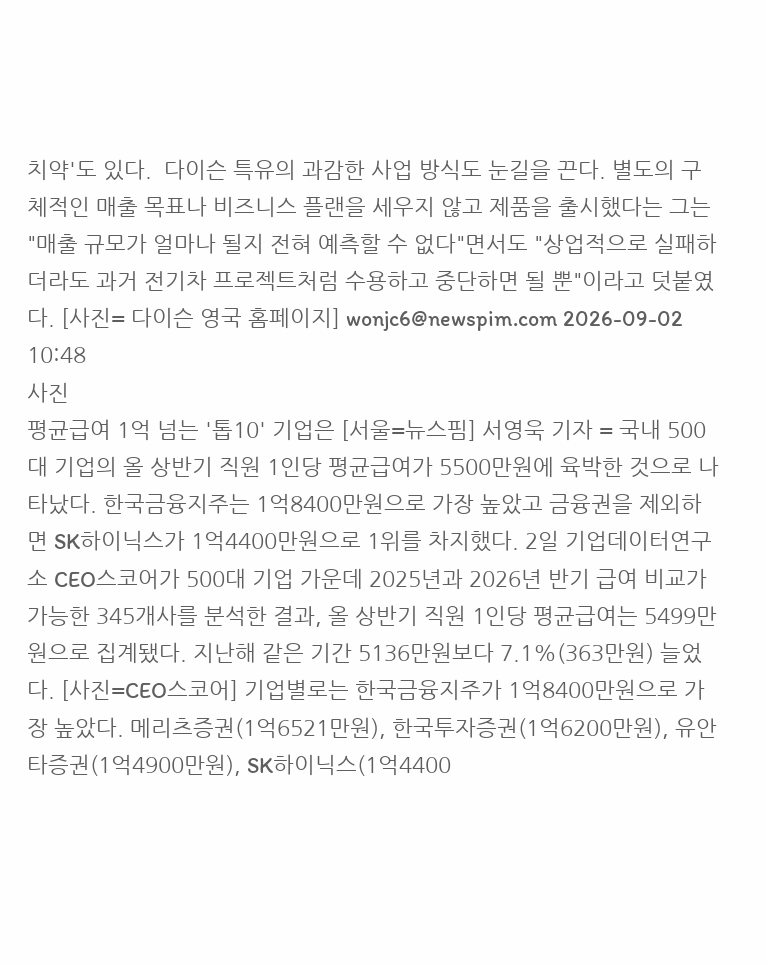치약'도 있다.  다이슨 특유의 과감한 사업 방식도 눈길을 끈다. 별도의 구체적인 매출 목표나 비즈니스 플랜을 세우지 않고 제품을 출시했다는 그는 "매출 규모가 얼마나 될지 전혀 예측할 수 없다"면서도 "상업적으로 실패하더라도 과거 전기차 프로젝트처럼 수용하고 중단하면 될 뿐"이라고 덧붙였다. [사진= 다이슨 영국 홈페이지] wonjc6@newspim.com 2026-09-02 10:48
사진
평균급여 1억 넘는 '톱10' 기업은 [서울=뉴스핌] 서영욱 기자 = 국내 500대 기업의 올 상반기 직원 1인당 평균급여가 5500만원에 육박한 것으로 나타났다. 한국금융지주는 1억8400만원으로 가장 높았고 금융권을 제외하면 SK하이닉스가 1억4400만원으로 1위를 차지했다. 2일 기업데이터연구소 CEO스코어가 500대 기업 가운데 2025년과 2026년 반기 급여 비교가 가능한 345개사를 분석한 결과, 올 상반기 직원 1인당 평균급여는 5499만원으로 집계됐다. 지난해 같은 기간 5136만원보다 7.1%(363만원) 늘었다. [사진=CEO스코어] 기업별로는 한국금융지주가 1억8400만원으로 가장 높았다. 메리츠증권(1억6521만원), 한국투자증권(1억6200만원), 유안타증권(1억4900만원), SK하이닉스(1억4400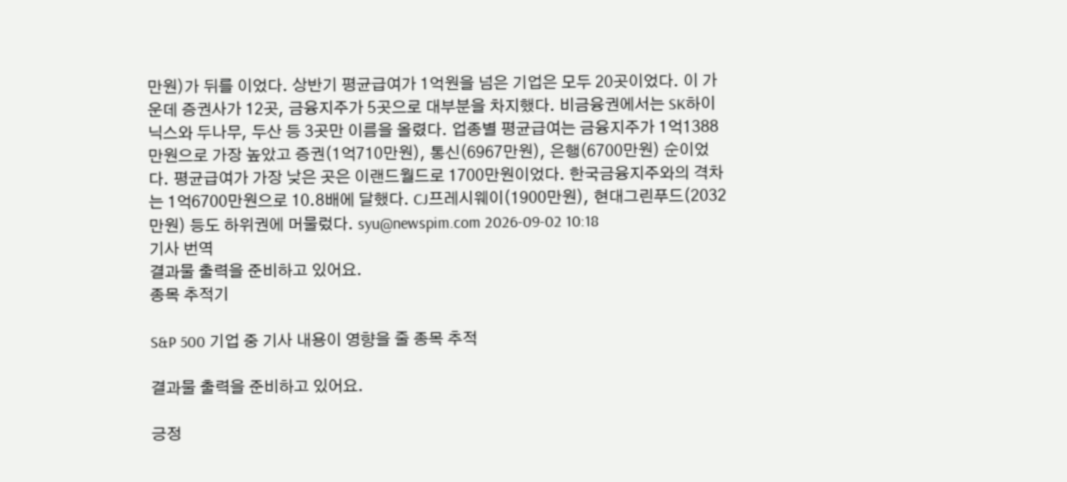만원)가 뒤를 이었다. 상반기 평균급여가 1억원을 넘은 기업은 모두 20곳이었다. 이 가운데 증권사가 12곳, 금융지주가 5곳으로 대부분을 차지했다. 비금융권에서는 SK하이닉스와 두나무, 두산 등 3곳만 이름을 올렸다. 업종별 평균급여는 금융지주가 1억1388만원으로 가장 높았고 증권(1억710만원), 통신(6967만원), 은행(6700만원) 순이었다. 평균급여가 가장 낮은 곳은 이랜드월드로 1700만원이었다. 한국금융지주와의 격차는 1억6700만원으로 10.8배에 달했다. CJ프레시웨이(1900만원), 현대그린푸드(2032만원) 등도 하위권에 머물렀다. syu@newspim.com 2026-09-02 10:18
기사 번역
결과물 출력을 준비하고 있어요.
종목 추적기

S&P 500 기업 중 기사 내용이 영향을 줄 종목 추적

결과물 출력을 준비하고 있어요.

긍정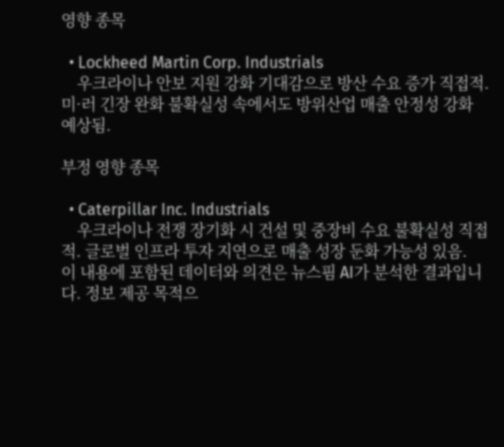영향 종목

  • Lockheed Martin Corp. Industrials
    우크라이나 안보 지원 강화 기대감으로 방산 수요 증가 직접적. 미·러 긴장 완화 불확실성 속에서도 방위산업 매출 안정성 강화 예상됨.

부정 영향 종목

  • Caterpillar Inc. Industrials
    우크라이나 전쟁 장기화 시 건설 및 중장비 수요 불확실성 직접적. 글로벌 인프라 투자 지연으로 매출 성장 둔화 가능성 있음.
이 내용에 포함된 데이터와 의견은 뉴스핌 AI가 분석한 결과입니다. 정보 제공 목적으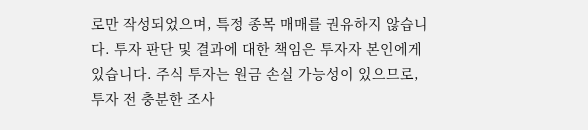로만 작성되었으며, 특정 종목 매매를 권유하지 않습니다. 투자 판단 및 결과에 대한 책임은 투자자 본인에게 있습니다. 주식 투자는 원금 손실 가능성이 있으므로, 투자 전 충분한 조사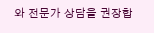와 전문가 상담을 권장합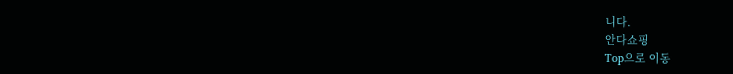니다.
안다쇼핑
Top으로 이동